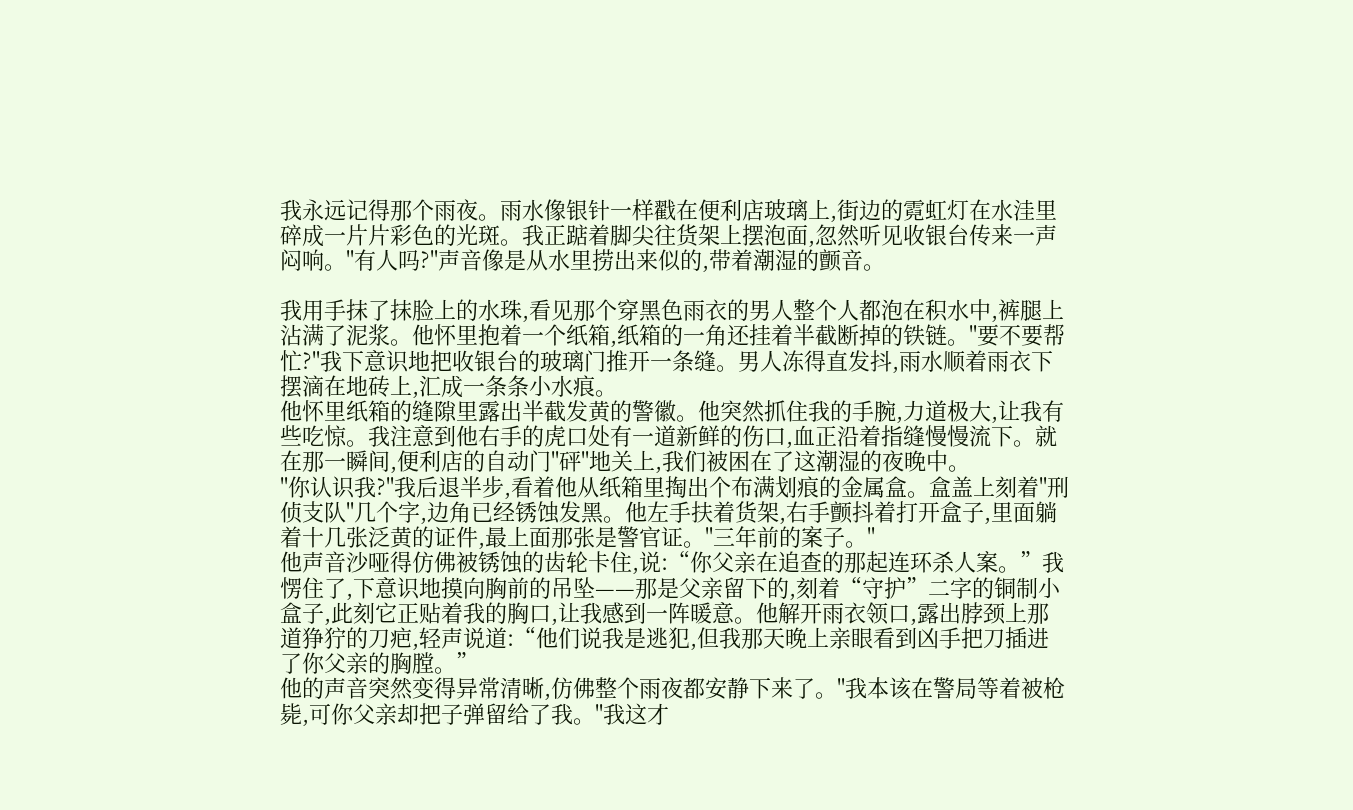我永远记得那个雨夜。雨水像银针一样戳在便利店玻璃上,街边的霓虹灯在水洼里碎成一片片彩色的光斑。我正踮着脚尖往货架上摆泡面,忽然听见收银台传来一声闷响。"有人吗?"声音像是从水里捞出来似的,带着潮湿的颤音。

我用手抹了抹脸上的水珠,看见那个穿黑色雨衣的男人整个人都泡在积水中,裤腿上沾满了泥浆。他怀里抱着一个纸箱,纸箱的一角还挂着半截断掉的铁链。"要不要帮忙?"我下意识地把收银台的玻璃门推开一条缝。男人冻得直发抖,雨水顺着雨衣下摆滴在地砖上,汇成一条条小水痕。
他怀里纸箱的缝隙里露出半截发黄的警徽。他突然抓住我的手腕,力道极大,让我有些吃惊。我注意到他右手的虎口处有一道新鲜的伤口,血正沿着指缝慢慢流下。就在那一瞬间,便利店的自动门"砰"地关上,我们被困在了这潮湿的夜晚中。
"你认识我?"我后退半步,看着他从纸箱里掏出个布满划痕的金属盒。盒盖上刻着"刑侦支队"几个字,边角已经锈蚀发黑。他左手扶着货架,右手颤抖着打开盒子,里面躺着十几张泛黄的证件,最上面那张是警官证。"三年前的案子。"
他声音沙哑得仿佛被锈蚀的齿轮卡住,说:“你父亲在追查的那起连环杀人案。”我愣住了,下意识地摸向胸前的吊坠——那是父亲留下的,刻着“守护”二字的铜制小盒子,此刻它正贴着我的胸口,让我感到一阵暖意。他解开雨衣领口,露出脖颈上那道狰狞的刀疤,轻声说道:“他们说我是逃犯,但我那天晚上亲眼看到凶手把刀插进了你父亲的胸膛。”
他的声音突然变得异常清晰,仿佛整个雨夜都安静下来了。"我本该在警局等着被枪毙,可你父亲却把子弹留给了我。"我这才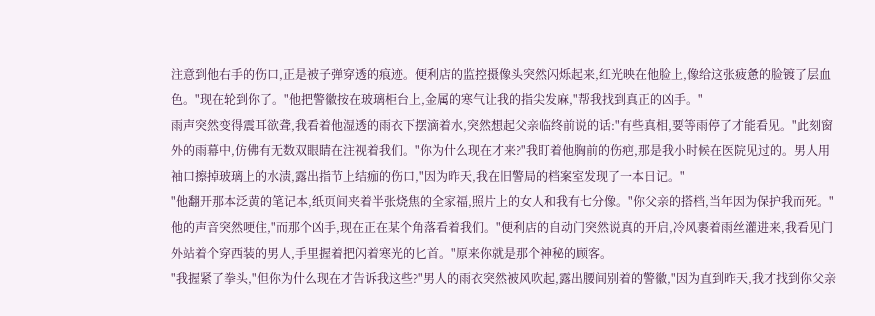注意到他右手的伤口,正是被子弹穿透的痕迹。便利店的监控摄像头突然闪烁起来,红光映在他脸上,像给这张疲惫的脸镀了层血色。"现在轮到你了。"他把警徽按在玻璃柜台上,金属的寒气让我的指尖发麻,"帮我找到真正的凶手。"
雨声突然变得震耳欲聋,我看着他湿透的雨衣下摆滴着水,突然想起父亲临终前说的话:"有些真相,要等雨停了才能看见。"此刻窗外的雨幕中,仿佛有无数双眼睛在注视着我们。"你为什么现在才来?"我盯着他胸前的伤疤,那是我小时候在医院见过的。男人用袖口擦掉玻璃上的水渍,露出指节上结痂的伤口,"因为昨天,我在旧警局的档案室发现了一本日记。"
"他翻开那本泛黄的笔记本,纸页间夹着半张烧焦的全家福,照片上的女人和我有七分像。"你父亲的搭档,当年因为保护我而死。"他的声音突然哽住,"而那个凶手,现在正在某个角落看着我们。"便利店的自动门突然说真的开启,冷风裹着雨丝灌进来,我看见门外站着个穿西装的男人,手里握着把闪着寒光的匕首。"原来你就是那个神秘的顾客。
"我握紧了拳头,"但你为什么现在才告诉我这些?"男人的雨衣突然被风吹起,露出腰间别着的警徽,"因为直到昨天,我才找到你父亲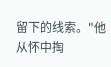留下的线索。"他从怀中掏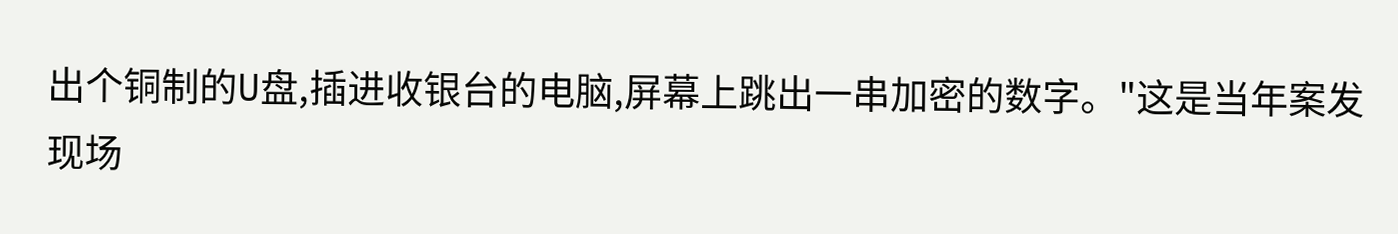出个铜制的U盘,插进收银台的电脑,屏幕上跳出一串加密的数字。"这是当年案发现场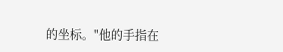的坐标。"他的手指在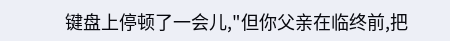键盘上停顿了一会儿,"但你父亲在临终前,把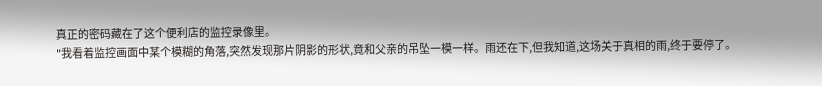真正的密码藏在了这个便利店的监控录像里。
"我看着监控画面中某个模糊的角落,突然发现那片阴影的形状,竟和父亲的吊坠一模一样。雨还在下,但我知道,这场关于真相的雨,终于要停了。